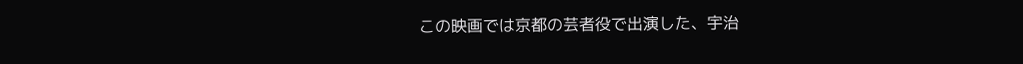この映画では京都の芸者役で出演した、宇治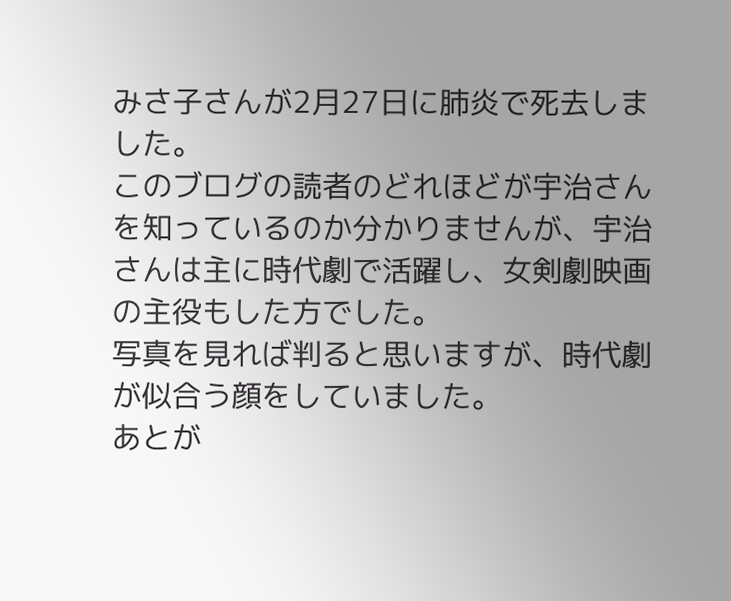みさ子さんが2月27日に肺炎で死去しました。
このブログの読者のどれほどが宇治さんを知っているのか分かりませんが、宇治さんは主に時代劇で活躍し、女剣劇映画の主役もした方でした。
写真を見れば判ると思いますが、時代劇が似合う顔をしていました。
あとが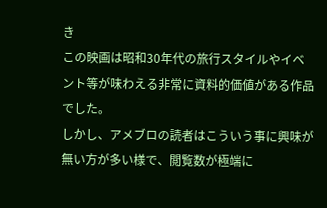き
この映画は昭和30年代の旅行スタイルやイベント等が味わえる非常に資料的価値がある作品でした。
しかし、アメブロの読者はこういう事に興味が無い方が多い様で、閲覧数が極端に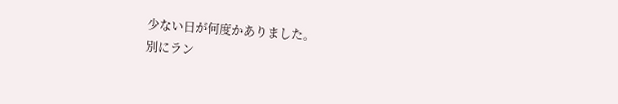少ない日が何度かありました。
別にラン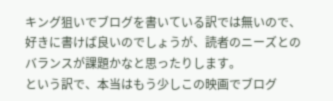キング狙いでブログを書いている訳では無いので、好きに書けば良いのでしょうが、読者のニーズとのバランスが課題かなと思ったりします。
という訳で、本当はもう少しこの映画でブログ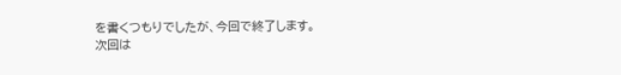を書くつもりでしたが、今回で終了します。
次回は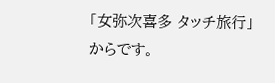「女弥次喜多 タッチ旅行」からです。